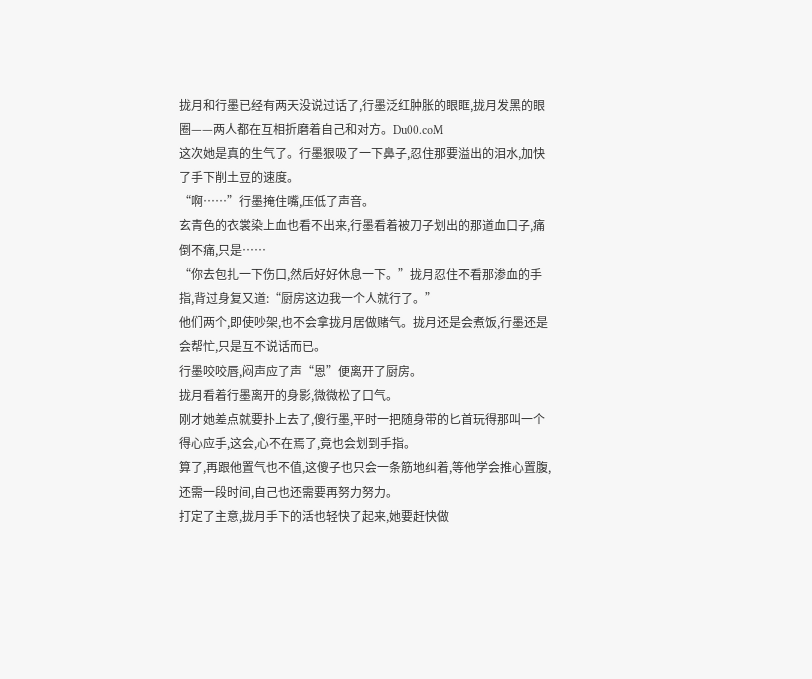拢月和行墨已经有两天没说过话了,行墨泛红肿胀的眼眶,拢月发黑的眼圈——两人都在互相折磨着自己和对方。Du00.coM
这次她是真的生气了。行墨狠吸了一下鼻子,忍住那要溢出的泪水,加快了手下削土豆的速度。
“啊……”行墨掩住嘴,压低了声音。
玄青色的衣裳染上血也看不出来,行墨看着被刀子划出的那道血口子,痛倒不痛,只是……
“你去包扎一下伤口,然后好好休息一下。”拢月忍住不看那渗血的手指,背过身复又道:“厨房这边我一个人就行了。”
他们两个,即使吵架,也不会拿拢月居做赌气。拢月还是会煮饭,行墨还是会帮忙,只是互不说话而已。
行墨咬咬唇,闷声应了声“恩”便离开了厨房。
拢月看着行墨离开的身影,微微松了口气。
刚才她差点就要扑上去了,傻行墨,平时一把随身带的匕首玩得那叫一个得心应手,这会,心不在焉了,竟也会划到手指。
算了,再跟他置气也不值,这傻子也只会一条筋地纠着,等他学会推心置腹,还需一段时间,自己也还需要再努力努力。
打定了主意,拢月手下的活也轻快了起来,她要赶快做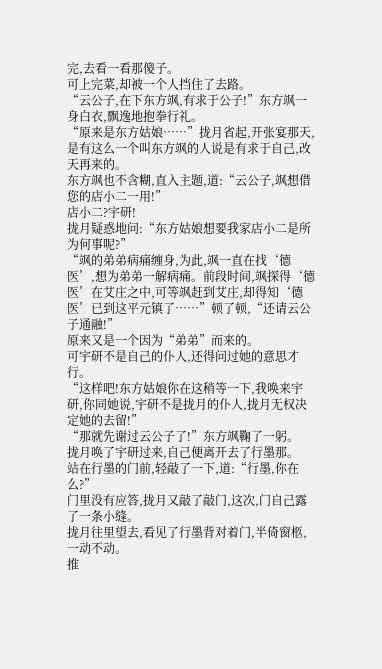完,去看一看那傻子。
可上完菜,却被一个人挡住了去路。
“云公子,在下东方飒,有求于公子!”东方飒一身白衣,飘逸地抱拳行礼。
“原来是东方姑娘……”拢月省起,开张宴那天,是有这么一个叫东方飒的人说是有求于自己,改天再来的。
东方飒也不含糊,直入主题,道:“云公子,飒想借您的店小二一用!”
店小二?宇研!
拢月疑惑地问:“东方姑娘想要我家店小二是所为何事呢?”
“飒的弟弟病痛缠身,为此,飒一直在找‘德医’,想为弟弟一解病痛。前段时间,飒探得‘德医’在艾庄之中,可等飒赶到艾庄,却得知‘德医’已到这平元镇了……”顿了顿,“还请云公子通融!”
原来又是一个因为“弟弟”而来的。
可宇研不是自己的仆人,还得问过她的意思才行。
“这样吧!东方姑娘你在这稍等一下,我唤来宇研,你同她说,宇研不是拢月的仆人,拢月无权决定她的去留!”
“那就先谢过云公子了!”东方飒鞠了一躬。
拢月唤了宇研过来,自己便离开去了行墨那。
站在行墨的门前,轻敲了一下,道:“行墨,你在么?”
门里没有应答,拢月又敲了敲门,这次,门自己露了一条小缝。
拢月往里望去,看见了行墨背对着门,半倚窗柩,一动不动。
推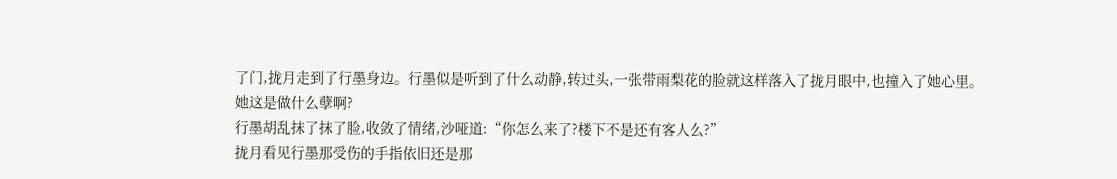了门,拢月走到了行墨身边。行墨似是听到了什么动静,转过头,一张带雨梨花的脸就这样落入了拢月眼中,也撞入了她心里。
她这是做什么孽啊?
行墨胡乱抹了抹了脸,收敛了情绪,沙哑道:“你怎么来了?楼下不是还有客人么?”
拢月看见行墨那受伤的手指依旧还是那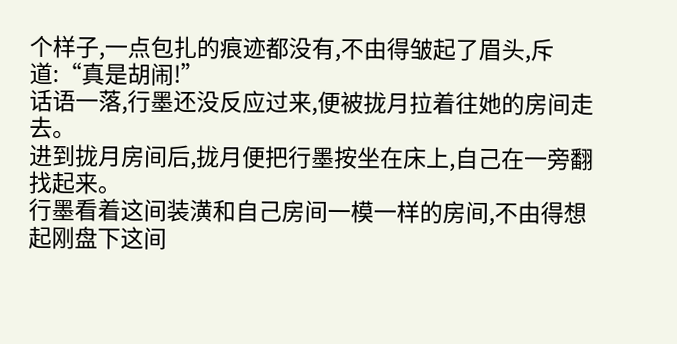个样子,一点包扎的痕迹都没有,不由得皱起了眉头,斥道:“真是胡闹!”
话语一落,行墨还没反应过来,便被拢月拉着往她的房间走去。
进到拢月房间后,拢月便把行墨按坐在床上,自己在一旁翻找起来。
行墨看着这间装潢和自己房间一模一样的房间,不由得想起刚盘下这间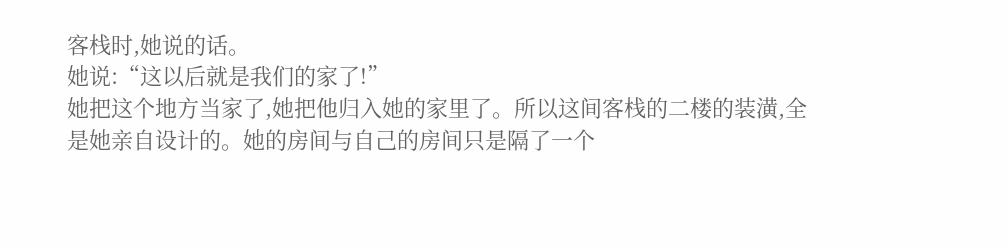客栈时,她说的话。
她说:“这以后就是我们的家了!”
她把这个地方当家了,她把他归入她的家里了。所以这间客栈的二楼的装潢,全是她亲自设计的。她的房间与自己的房间只是隔了一个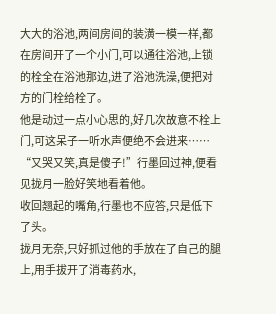大大的浴池,两间房间的装潢一模一样,都在房间开了一个小门,可以通往浴池,上锁的栓全在浴池那边,进了浴池洗澡,便把对方的门栓给栓了。
他是动过一点小心思的,好几次故意不栓上门,可这呆子一听水声便绝不会进来……
“又哭又笑,真是傻子!”行墨回过神,便看见拢月一脸好笑地看着他。
收回翘起的嘴角,行墨也不应答,只是低下了头。
拢月无奈,只好抓过他的手放在了自己的腿上,用手拔开了消毒药水,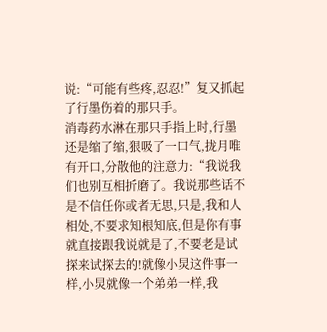说:“可能有些疼,忍忍!”复又抓起了行墨伤着的那只手。
消毒药水淋在那只手指上时,行墨还是缩了缩,狠吸了一口气,拢月唯有开口,分散他的注意力:“我说我们也别互相折磨了。我说那些话不是不信任你或者无思,只是,我和人相处,不要求知根知底,但是你有事就直接跟我说就是了,不要老是试探来试探去的!就像小炅这件事一样,小炅就像一个弟弟一样,我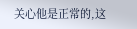关心他是正常的,这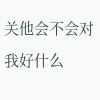关他会不会对我好什么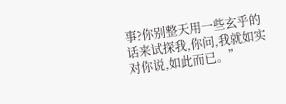事?你别整天用一些玄乎的话来试探我,你问,我就如实对你说,如此而已。”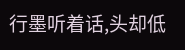行墨听着话,头却低